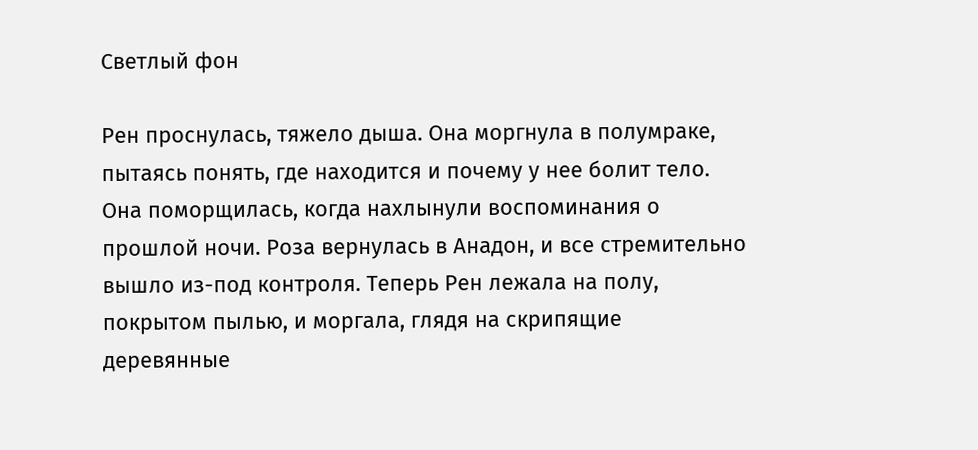Светлый фон

Рен проснулась, тяжело дыша. Она моргнула в полумраке, пытаясь понять, где находится и почему у нее болит тело. Она поморщилась, когда нахлынули воспоминания о прошлой ночи. Роза вернулась в Анадон, и все стремительно вышло из-под контроля. Теперь Рен лежала на полу, покрытом пылью, и моргала, глядя на скрипящие деревянные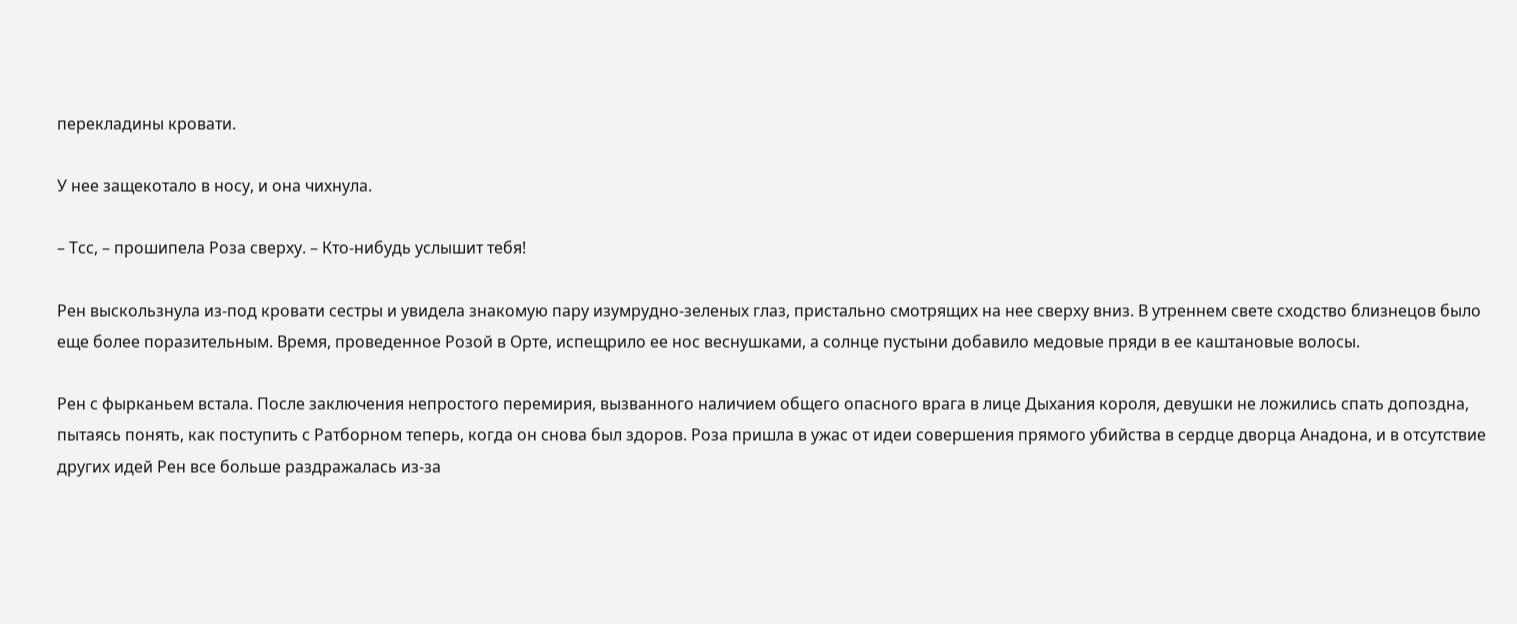перекладины кровати.

У нее защекотало в носу, и она чихнула.

– Тсс, – прошипела Роза сверху. – Кто-нибудь услышит тебя!

Рен выскользнула из-под кровати сестры и увидела знакомую пару изумрудно-зеленых глаз, пристально смотрящих на нее сверху вниз. В утреннем свете сходство близнецов было еще более поразительным. Время, проведенное Розой в Орте, испещрило ее нос веснушками, а солнце пустыни добавило медовые пряди в ее каштановые волосы.

Рен с фырканьем встала. После заключения непростого перемирия, вызванного наличием общего опасного врага в лице Дыхания короля, девушки не ложились спать допоздна, пытаясь понять, как поступить с Ратборном теперь, когда он снова был здоров. Роза пришла в ужас от идеи совершения прямого убийства в сердце дворца Анадона, и в отсутствие других идей Рен все больше раздражалась из-за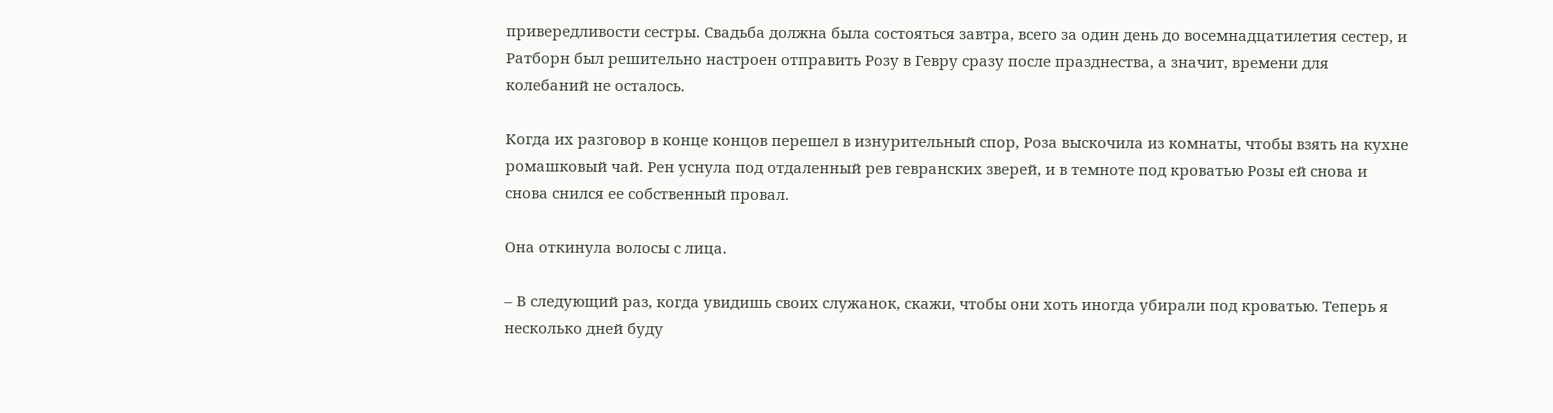привередливости сестры. Свадьба должна была состояться завтра, всего за один день до восемнадцатилетия сестер, и Ратборн был решительно настроен отправить Розу в Гевру сразу после празднества, а значит, времени для колебаний не осталось.

Когда их разговор в конце концов перешел в изнурительный спор, Роза выскочила из комнаты, чтобы взять на кухне ромашковый чай. Рен уснула под отдаленный рев гевранских зверей, и в темноте под кроватью Розы ей снова и снова снился ее собственный провал.

Она откинула волосы с лица.

– В следующий раз, когда увидишь своих служанок, скажи, чтобы они хоть иногда убирали под кроватью. Теперь я несколько дней буду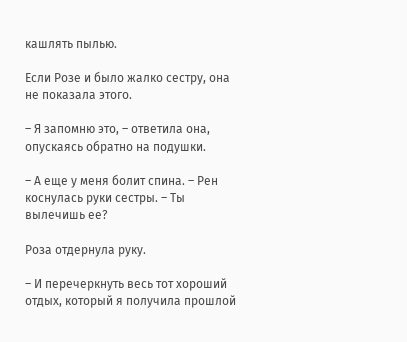кашлять пылью.

Если Розе и было жалко сестру, она не показала этого.

– Я запомню это, – ответила она, опускаясь обратно на подушки.

– А еще у меня болит спина. – Рен коснулась руки сестры. – Ты вылечишь ее?

Роза отдернула руку.

– И перечеркнуть весь тот хороший отдых, который я получила прошлой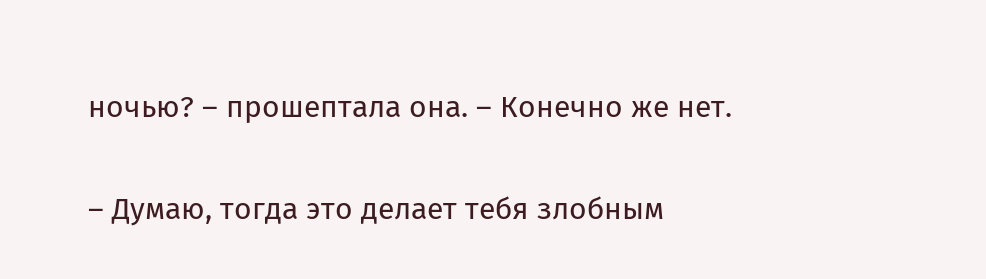ночью? – прошептала она. – Конечно же нет.

– Думаю, тогда это делает тебя злобным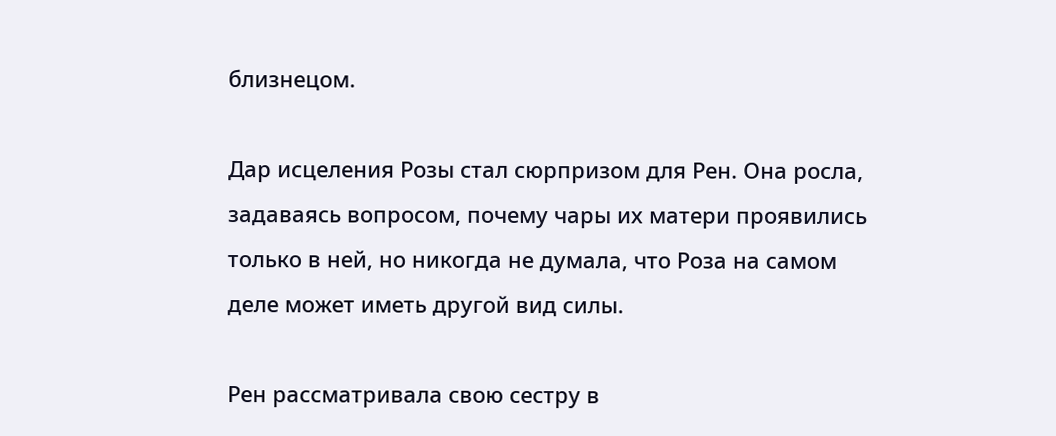близнецом.

Дар исцеления Розы стал сюрпризом для Рен. Она росла, задаваясь вопросом, почему чары их матери проявились только в ней, но никогда не думала, что Роза на самом деле может иметь другой вид силы.

Рен рассматривала свою сестру в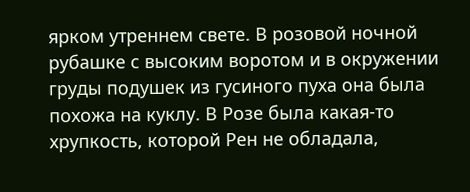ярком утреннем свете. В розовой ночной рубашке с высоким воротом и в окружении груды подушек из гусиного пуха она была похожа на куклу. В Розе была какая-то хрупкость, которой Рен не обладала,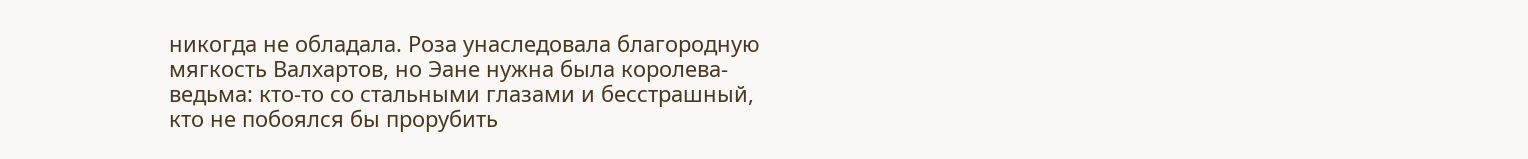никогда не обладала. Роза унаследовала благородную мягкость Валхартов, но Эане нужна была королева-ведьма: кто-то со стальными глазами и бесстрашный, кто не побоялся бы прорубить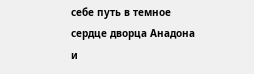себе путь в темное сердце дворца Анадона и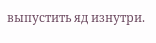выпустить яд изнутри.